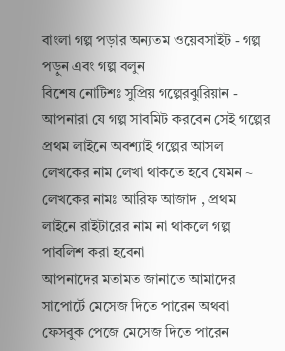বাংলা গল্প পড়ার অন্যতম ওয়েবসাইট - গল্প পড়ুন এবং গল্প বলুন
বিশেষ নোটিশঃ সুপ্রিয় গল্পেরঝুরিয়ান - আপনারা যে গল্প সাবমিট করবেন সেই গল্পের প্রথম লাইনে অবশ্যাই গল্পের আসল লেখকের নাম লেখা থাকতে হবে যেমন ~ লেখকের নামঃ আরিফ আজাদ , প্রথম লাইনে রাইটারের নাম না থাকলে গল্প পাবলিশ করা হবেনা
আপনাদের মতামত জানাতে আমাদের সাপোর্টে মেসেজ দিতে পারেন অথবা ফেসবুক পেজে মেসেজ দিতে পারেন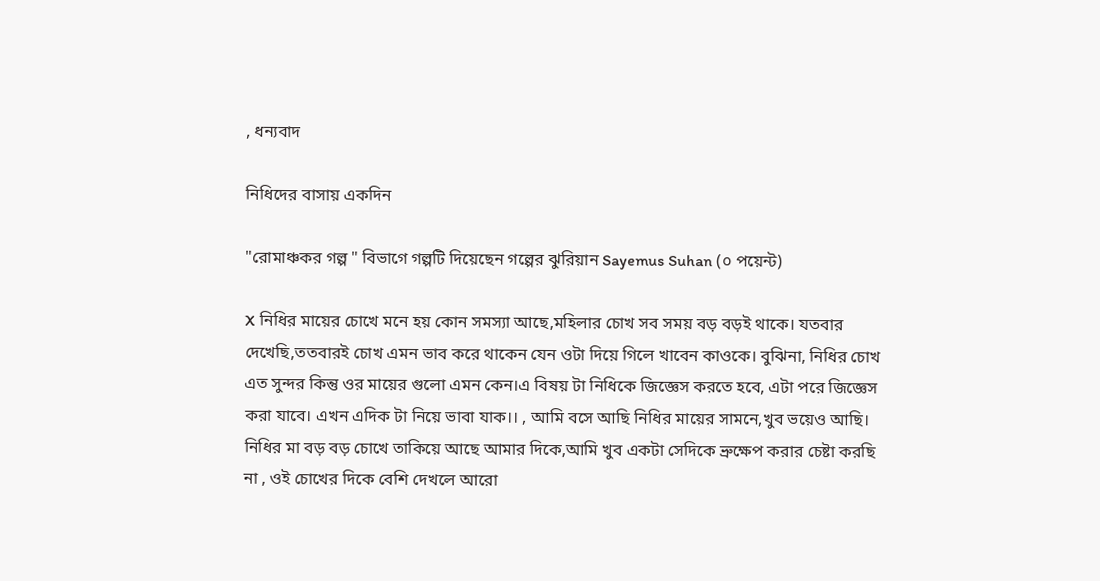, ধন্যবাদ

নিধিদের বাসায় একদিন

"রোমাঞ্চকর গল্প " বিভাগে গল্পটি দিয়েছেন গল্পের ঝুরিয়ান Sayemus Suhan (০ পয়েন্ট)

X নিধির মায়ের চোখে মনে হয় কোন সমস্যা আছে,মহিলার চোখ সব সময় বড় বড়ই থাকে। যতবার দেখেছি,ততবারই চোখ এমন ভাব করে থাকেন যেন ওটা দিয়ে গিলে খাবেন কাওকে। বুঝিনা, নিধির চোখ এত সুন্দর কিন্তু ওর মায়ের গুলো এমন কেন।এ বিষয় টা নিধিকে জিজ্ঞেস করতে হবে, এটা পরে জিজ্ঞেস করা যাবে। এখন এদিক টা নিয়ে ভাবা যাক।। , আমি বসে আছি নিধির মায়ের সামনে,খুব ভয়েও আছি। নিধির মা বড় বড় চোখে তাকিয়ে আছে আমার দিকে,আমি খুব একটা সেদিকে ভ্রুক্ষেপ করার চেষ্টা করছি না , ওই চোখের দিকে বেশি দেখলে আরো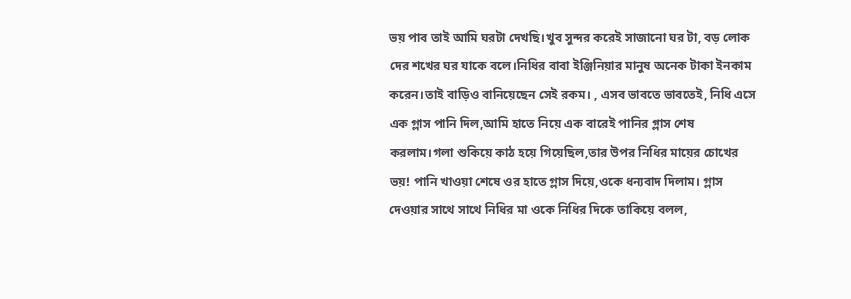ভয় পাব তাই আমি ঘরটা দেখছি।খুব সুন্দর করেই সাজানো ঘর টা, বড় লোক দের শখের ঘর যাকে বলে।নিধির বাবা ইঞ্জিনিয়ার মানুষ অনেক টাকা ইনকাম করেন।তাই বাড়িও বানিয়েছেন সেই রকম। , এসব ভাবতে ভাবতেই, নিধি এসে এক গ্লাস পানি দিল,আমি হাতে নিয়ে এক বারেই পানির গ্লাস শেষ করলাম।গলা শুকিয়ে কাঠ হয়ে গিয়েছিল,তার উপর নিধির মায়ের চোখের ভয়! পানি খাওয়া শেষে ওর হাতে গ্লাস দিয়ে,ওকে ধন্যবাদ দিলাম। গ্লাস দেওয়ার সাথে সাথে নিধির মা ওকে নিধির দিকে তাকিয়ে বলল,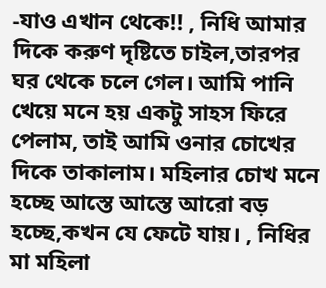-যাও এখান থেকে!! , নিধি আমার দিকে করুণ দৃষ্টিতে চাইল,তারপর ঘর থেকে চলে গেল। আমি পানি খেয়ে মনে হয় একটু সাহস ফিরে পেলাম, তাই আমি ওনার চোখের দিকে তাকালাম। মহিলার চোখ মনে হচ্ছে আস্তে আস্তে আরো বড় হচ্ছে,কখন যে ফেটে যায়। , নিধির মা মহিলা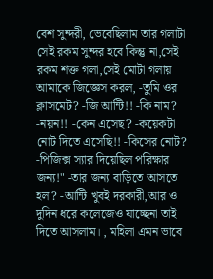বেশ সুন্দরী, ভেবেছিলাম তার গলাটা সেই রকম সুন্দর হবে কিন্তু না,সেই রকম শক্ত গলা,সেই মোটা গলায় আমাকে জিজ্ঞেস করল, -তুমি ওর ক্লাসমেট? -জি আন্টি!! -কি নাম? -নয়ন!! -কেন এসেছ? -কয়েকটা নোট দিতে এসেছি!! -কিসের নোট? -পিজিক্স স্যার দিয়েছিল পরিক্ষার জন্য!" -তার জন্য বাড়িতে আসতে হল? -আন্টি খুবই দরকারী,আর ও দুদিন ধরে কলেজেও যাচ্ছেনা তাই দিতে আসলাম। , মহিলা এমন ভাবে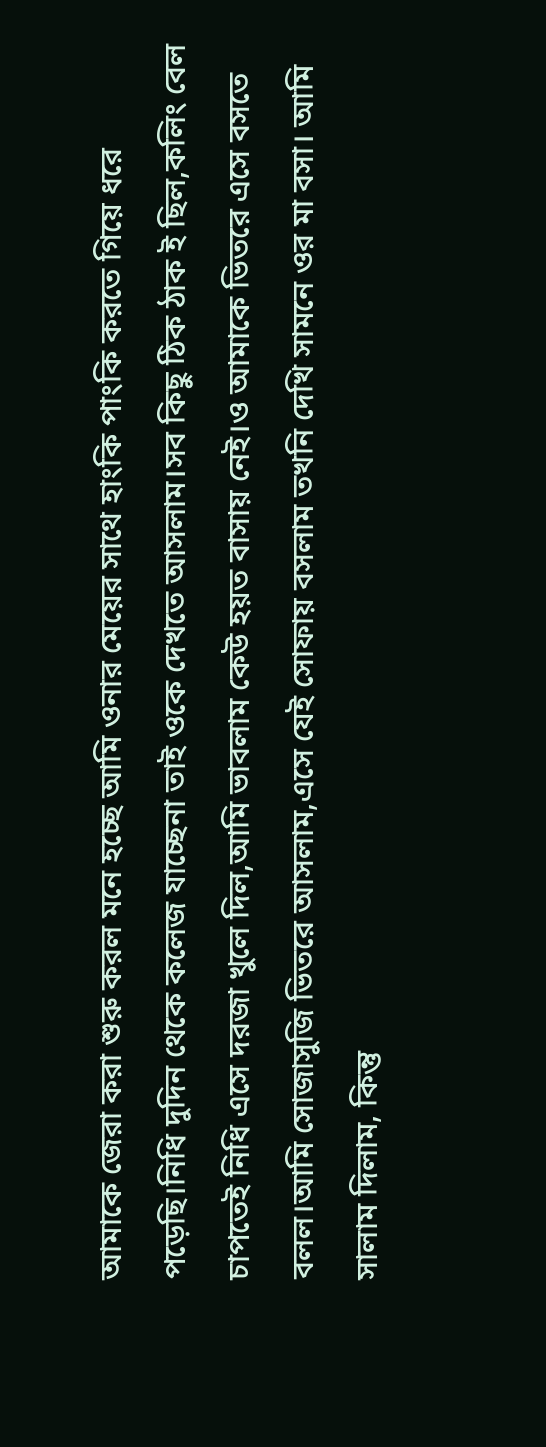আমাকে জেরা করা শুরু করল মনে হচ্ছে আমি ওনার মেয়ের সাথে হাংকি পাংকি করতে গিয়ে ধরে পড়েছি।নিধি দুদিন থেকে কলেজ যাচ্ছেনা তাই ওকে দেখতে আসলাম।সব কিছু ঠিক ঠাক ই ছিল,কলিং বেল চাপতেই নিধি এসে দরজা খুলে দিল,আমি ভাবলাম কেউ হয়ত বাসায় নেই।ও আমাকে ভিতরে এসে বসতে বলল।আমি সোজাসুজি ভিতরে আসলাম,এসে যেই সোফায় বসলাম তখনি দেখি সামনে ওর মা বসা। আমি সালাম দিলাম, কিন্তু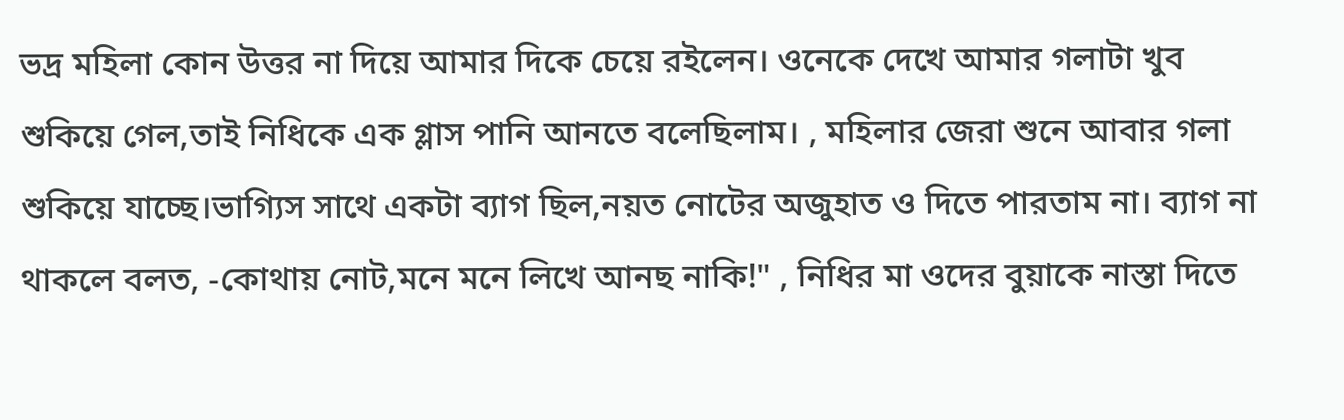ভদ্র মহিলা কোন উত্তর না দিয়ে আমার দিকে চেয়ে রইলেন। ওনেকে দেখে আমার গলাটা খুব শুকিয়ে গেল,তাই নিধিকে এক গ্লাস পানি আনতে বলেছিলাম। , মহিলার জেরা শুনে আবার গলা শুকিয়ে যাচ্ছে।ভাগ্যিস সাথে একটা ব্যাগ ছিল,নয়ত নোটের অজুহাত ও দিতে পারতাম না। ব্যাগ না থাকলে বলত, -কোথায় নোট,মনে মনে লিখে আনছ নাকি!" , নিধির মা ওদের বুয়াকে নাস্তা দিতে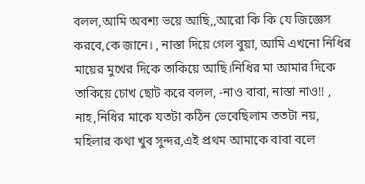বলল,আমি অবশ্য ভয়ে আছি,,আরো কি কি যে জিজ্ঞেস করবে,কে জানে। , নাস্তা দিয়ে গেল বুয়া, আমি এখনো নিধির মায়ের মুখের দিকে তাকিয়ে আছি।নিধির মা আমার দিকে তাকিয়ে চোখ ছোট করে বলল, -নাও বাবা, নাস্তা নাও!! , নাহ,নিধির মাকে যতটা কঠিন ভেবেছিলাম ততটা নয়, মহিলার কথা খুব সুন্দর,এই প্রথম আমাকে বাবা বলে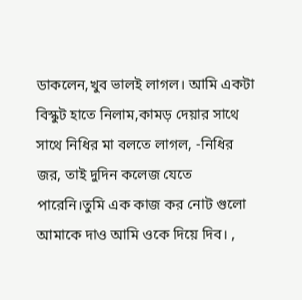ডাকলেন,খুব ভালই লাগল। আমি একটা বিস্কুট হাতে নিলাম,কামড় দেয়ার সাথে সাথে নিধির মা বলতে লাগল, -নিধির জর, তাই দুদিন কলেজ যেতে পারেনি।তুমি এক কাজ কর নোট গুলো আমাকে দাও আমি ওকে দিয়ে দিব। ,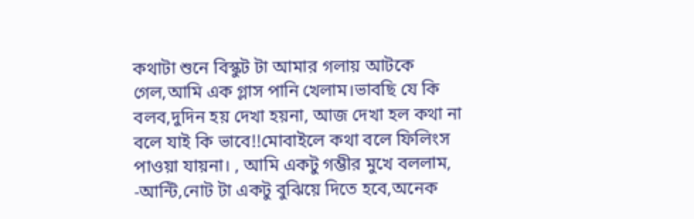কথাটা শুনে বিস্কুট টা আমার গলায় আটকে গেল,আমি এক গ্লাস পানি খেলাম।ভাবছি যে কি বলব,দুদিন হয় দেখা হয়না, আজ দেখা হল কথা না বলে যাই কি ভাবে!!মোবাইলে কথা বলে ফিলিংস পাওয়া যায়না। , আমি একটু গম্ভীর মুখে বললাম, -আন্টি,নোট টা একটু বুঝিয়ে দিতে হবে,অনেক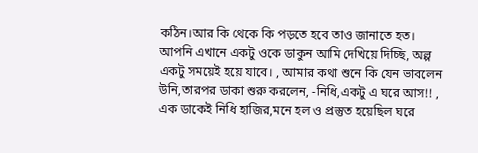কঠিন।আর কি থেকে কি পড়তে হবে তাও জানাতে হত। আপনি এখানে একটু ওকে ডাকুন আমি দেখিয়ে দিচ্ছি, অল্প একটু সময়েই হয়ে যাবে। , আমার কথা শুনে কি যেন ভাবলেন উনি,তারপর ডাকা শুরু করলেন, -নিধি,একটু এ ঘরে আস!! , এক ডাকেই নিধি হাজির,মনে হল ও প্রস্তুত হয়েছিল ঘরে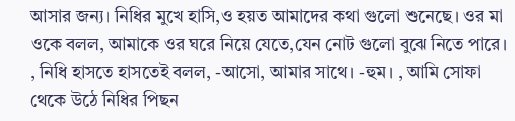আসার জন্য। নিধির মুখে হাসি,ও হয়ত আমাদের কথা গুলো শুনেছে। ওর মা ওকে বলল, আমাকে ওর ঘরে নিয়ে যেতে,যেন নোট গুলো বুঝে নিতে পারে। , নিধি হাসতে হাসতেই বলল, -আসো, আমার সাথে। -হুম। , আমি সোফা থেকে উঠে নিধির পিছন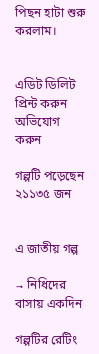পিছন হাটা শুরু করলাম।


এডিট ডিলিট প্রিন্ট করুন  অভিযোগ করুন

গল্পটি পড়েছেন ২১১৩৫ জন


এ জাতীয় গল্প

→ নিধিদের বাসায় একদিন

গল্পটির রেটিং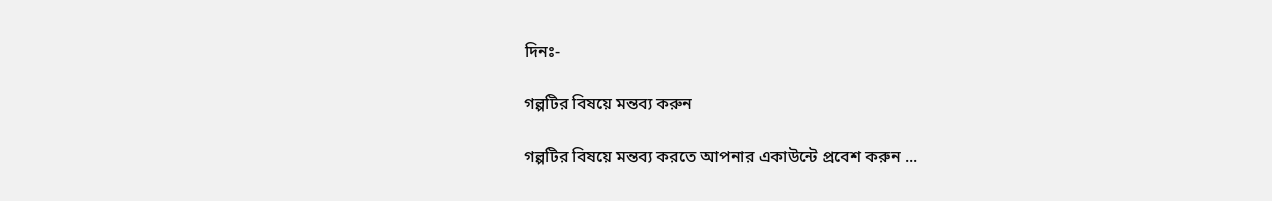দিনঃ-

গল্পটির বিষয়ে মন্তব্য করুন

গল্পটির বিষয়ে মন্তব্য করতে আপনার একাউন্টে প্রবেশ করুন ...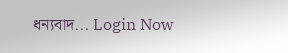ধন্যবাদ... Login Now